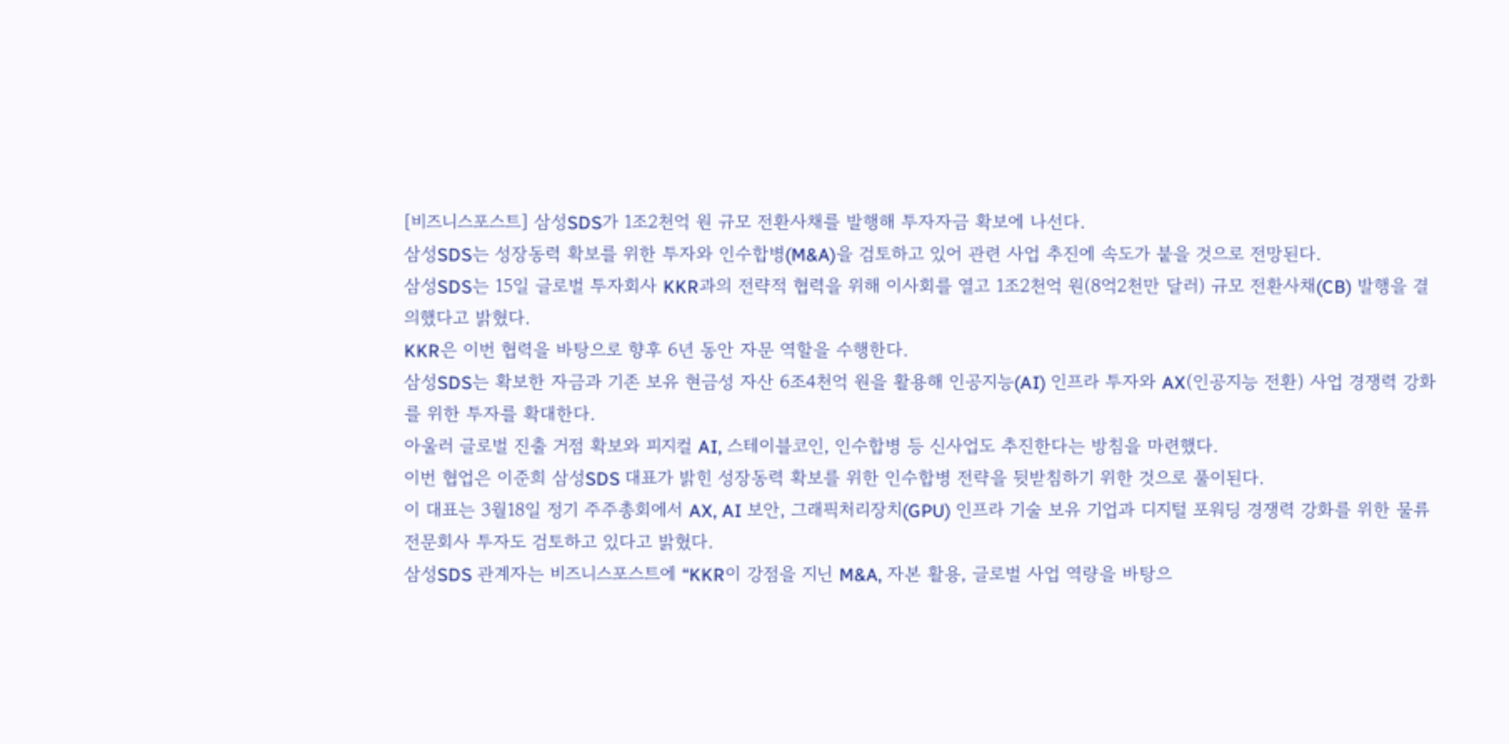[비즈니스포스트] 삼성SDS가 1조2천억 원 규모 전환사채를 발행해 투자자금 확보에 나선다.
삼성SDS는 성장동력 확보를 위한 투자와 인수합병(M&A)을 검토하고 있어 관련 사업 추진에 속도가 붙을 것으로 전망된다.
삼성SDS는 15일 글로벌 투자회사 KKR과의 전략적 협력을 위해 이사회를 열고 1조2천억 원(8억2천만 달러) 규모 전환사채(CB) 발행을 결의했다고 밝혔다.
KKR은 이번 협력을 바탕으로 향후 6년 동안 자문 역할을 수행한다.
삼성SDS는 확보한 자금과 기존 보유 현금성 자산 6조4천억 원을 활용해 인공지능(AI) 인프라 투자와 AX(인공지능 전환) 사업 경쟁력 강화를 위한 투자를 확대한다.
아울러 글로벌 진출 거점 확보와 피지컬 AI, 스테이블코인, 인수합병 등 신사업도 추진한다는 방침을 마련했다.
이번 협업은 이준희 삼성SDS 대표가 밝힌 성장동력 확보를 위한 인수합병 전략을 뒷받침하기 위한 것으로 풀이된다.
이 대표는 3월18일 정기 주주총회에서 AX, AI 보안, 그래픽처리장치(GPU) 인프라 기술 보유 기업과 디지털 포워딩 경쟁력 강화를 위한 물류 전문회사 투자도 검토하고 있다고 밝혔다.
삼성SDS 관계자는 비즈니스포스트에 “KKR이 강점을 지닌 M&A, 자본 활용, 글로벌 사업 역량을 바탕으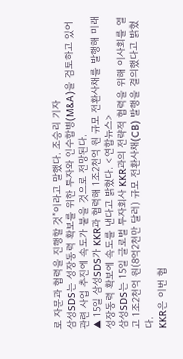로 자문과 협력을 진행할 것”이라고 말했다. 조승리 기자
삼성SDS는 성장동력 확보를 위한 투자와 인수합병(M&A)을 검토하고 있어 관련 사업 추진에 속도가 붙을 것으로 전망된다.
▲ 15일 삼성SDS가 KKR과 협력해 1조2천억 원 규모 전환사채를 발행해 미래 성장동력 확보에 속도를 낸다고 밝혔다. <연합뉴스>
삼성SDS는 15일 글로벌 투자회사 KKR과의 전략적 협력을 위해 이사회를 열고 1조2천억 원(8억2천만 달러) 규모 전환사채(CB) 발행을 결의했다고 밝혔다.
KKR은 이번 협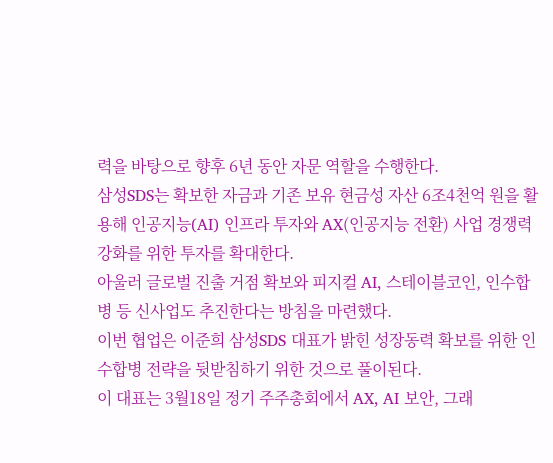력을 바탕으로 향후 6년 동안 자문 역할을 수행한다.
삼성SDS는 확보한 자금과 기존 보유 현금성 자산 6조4천억 원을 활용해 인공지능(AI) 인프라 투자와 AX(인공지능 전환) 사업 경쟁력 강화를 위한 투자를 확대한다.
아울러 글로벌 진출 거점 확보와 피지컬 AI, 스테이블코인, 인수합병 등 신사업도 추진한다는 방침을 마련했다.
이번 협업은 이준희 삼성SDS 대표가 밝힌 성장동력 확보를 위한 인수합병 전략을 뒷받침하기 위한 것으로 풀이된다.
이 대표는 3월18일 정기 주주총회에서 AX, AI 보안, 그래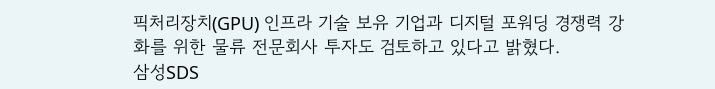픽처리장치(GPU) 인프라 기술 보유 기업과 디지털 포워딩 경쟁력 강화를 위한 물류 전문회사 투자도 검토하고 있다고 밝혔다.
삼성SDS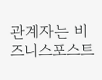관계자는 비즈니스포스트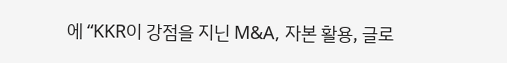에 “KKR이 강점을 지닌 M&A, 자본 활용, 글로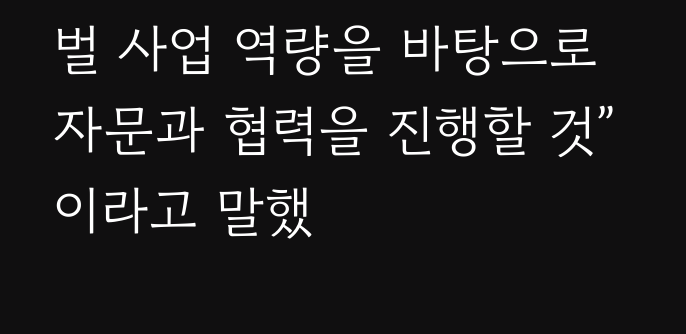벌 사업 역량을 바탕으로 자문과 협력을 진행할 것”이라고 말했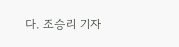다. 조승리 기자